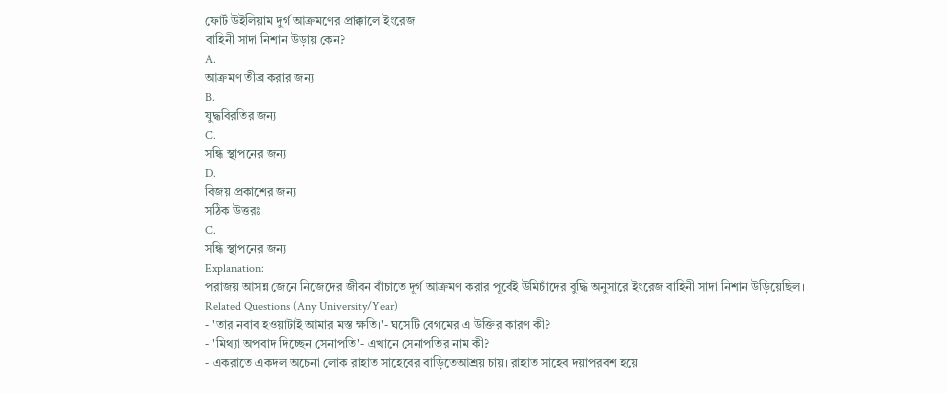ফোর্ট উইলিয়াম দুর্গ আক্রমণের প্রাক্কালে ইংরেজ
বাহিনী সাদা নিশান উড়ায় কেন?
A.
আক্রমণ তীব্র করার জন্য
B.
যুদ্ধবিরতির জন্য
C.
সন্ধি স্থাপনের জন্য
D.
বিজয় প্রকাশের জন্য
সঠিক উত্তরঃ
C.
সন্ধি স্থাপনের জন্য
Explanation:
পরাজয় আসন্ন জেনে নিজেদের জীবন বাঁচাতে দূর্গ আক্রমণ করার পূর্বেই উমিচাঁদের বুদ্ধি অনুসারে ইংরেজ বাহিনী সাদা নিশান উড়িয়েছিল।
Related Questions (Any University/Year)
- 'তার নবাব হওয়াটাই আমার মস্ত ক্ষতি।'- ঘসেটি বেগমের এ উক্তির কারণ কী?
- 'মিথ্যা অপবাদ দিচ্ছেন সেনাপতি'- এখানে সেনাপতির নাম কী?
- একরাতে একদল অচেনা লোক রাহাত সাহেবের বাড়িতেআশ্রয় চায়। রাহাত সাহেব দয়াপরবশ হয়ে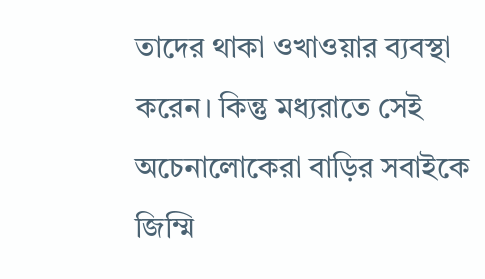তাদের থাকা ওখাওয়ার ব্যবস্থা করেন। কিন্তু মধ্যরাতে সেই অচেনালোকেরা বাড়ির সবাইকে জিম্মি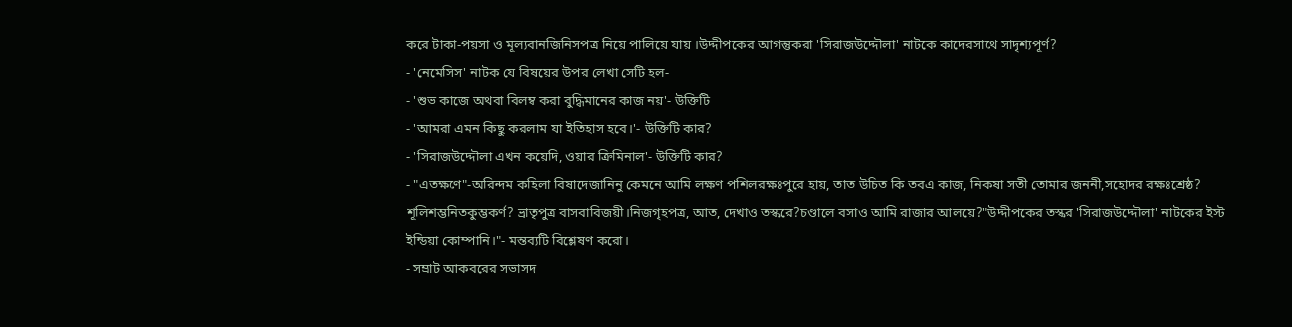করে টাকা-পয়সা ও মূল্যবানজিনিসপত্র নিয়ে পালিয়ে যায় ।উদ্দীপকের আগন্তুকরা 'সিরাজউদ্দৌলা' নাটকে কাদেরসাথে সাদৃশ্যপূর্ণ?
- 'নেমেসিস' নাটক যে বিষয়ের উপর লেখা সেটি হল-
- 'শুভ কাজে অথবা বিলম্ব করা বুদ্ধিমানের কাজ নয়'- উক্তিটি
- 'আমরা এমন কিছু করলাম যা ইতিহাস হবে।'- উক্তিটি কার?
- 'সিরাজউদ্দৌলা এখন কয়েদি, ওয়ার ক্রিমিনাল'- উক্তিটি কার?
- "এতক্ষণে"-অরিন্দম কহিলা বিষাদেজানিনু কেমনে আমি লক্ষণ পশিলরক্ষঃপুরে হায়, তাত উচিত কি তবএ কাজ, নিকষা সতী তোমার জননী,সহোদর রক্ষঃশ্রেষ্ঠ? শূলিশম্ভনিতকুম্ভকর্ণ? ভ্রাতৃপুত্র বাসবাবিজয়ী।নিজগৃহপত্র, আত, দেখাও তস্করে?চণ্ডালে বসাও আমি রাজার আলয়ে?"উদ্দীপকের তস্কর 'সিরাজউদ্দৌলা' নাটকের ইস্ট ইন্ডিয়া কোম্পানি।"- মন্তব্যটি বিশ্লেষণ করো।
- সম্রাট আকবরের সভাসদ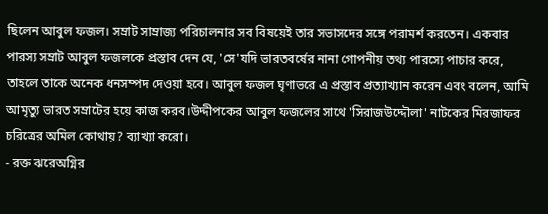ছিলেন আবুল ফজল। সম্রাট সাম্রাজ্য পরিচালনার সব বিষয়েই তার সভাসদের সঙ্গে পরামর্শ করতেন। একবার পারস্য সম্রাট আবুল ফজলকে প্রস্তাব দেন যে, 'সে'যদি ভারতবর্ষের নানা গোপনীয় তথ্য পারস্যে পাচার করে, তাহলে তাকে অনেক ধনসম্পদ দেওয়া হবে। আবুল ফজল ঘৃণাভরে এ প্রস্তাব প্রত্যাখ্যান করেন এবং বলেন, আমি আমৃত্যু ভারত সম্রাটের হয়ে কাজ করব।উদ্দীপকের আবুল ফজলের সাথে 'সিরাজউদ্দৌলা' নাটকের মিরজাফর চরিত্রের অমিল কোথায়? ব্যাখ্যা করো।
- রক্ত ঝরেঅগ্নির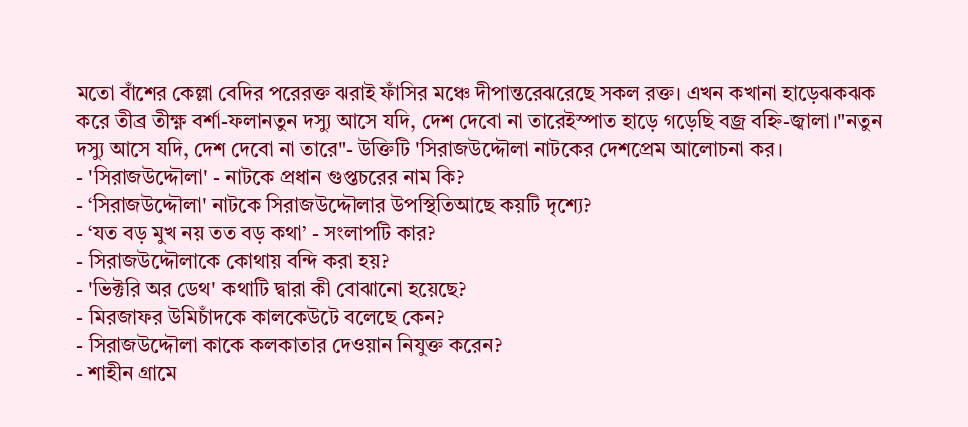মতো বাঁশের কেল্লা বেদির পরেরক্ত ঝরাই ফাঁসির মঞ্চে দীপান্তরেঝরেছে সকল রক্ত। এখন কখানা হাড়েঝকঝক করে তীব্র তীক্ষ্ণ বর্শা-ফলানতুন দস্যু আসে যদি, দেশ দেবো না তারেইস্পাত হাড়ে গড়েছি বজ্র বহ্নি-জ্বালা।"নতুন দস্যু আসে যদি, দেশ দেবো না তারে"- উক্তিটি 'সিরাজউদ্দৌলা নাটকের দেশপ্রেম আলোচনা কর।
- 'সিরাজউদ্দৌলা' - নাটকে প্রধান গুপ্তচরের নাম কি?
- ‘সিরাজউদ্দৌলা' নাটকে সিরাজউদ্দৌলার উপস্থিতিআছে কয়টি দৃশ্যে?
- ‘যত বড় মুখ নয় তত বড় কথা’ - সংলাপটি কার?
- সিরাজউদ্দৌলাকে কোথায় বন্দি করা হয়?
- 'ভিক্টরি অর ডেথ' কথাটি দ্বারা কী বোঝানো হয়েছে?
- মিরজাফর উমিচাঁদকে কালকেউটে বলেছে কেন?
- সিরাজউদ্দৌলা কাকে কলকাতার দেওয়ান নিযুক্ত করেন?
- শাহীন গ্রামে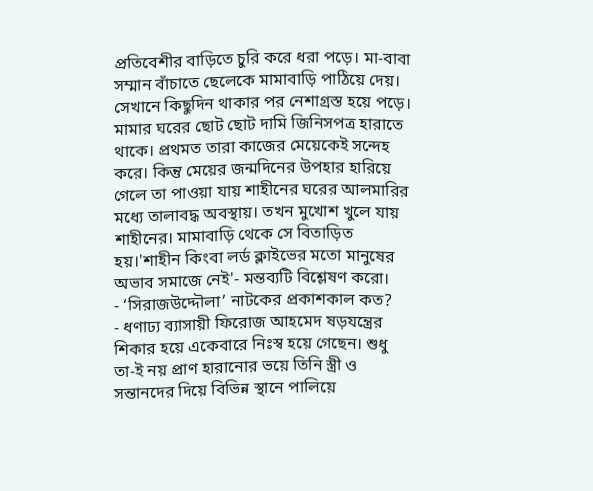প্রতিবেশীর বাড়িতে চুরি করে ধরা পড়ে। মা-বাবা সম্মান বাঁচাতে ছেলেকে মামাবাড়ি পাঠিয়ে দেয়। সেখানে কিছুদিন থাকার পর নেশাগ্রস্ত হয়ে পড়ে। মামার ঘরের ছোট ছোট দামি জিনিসপত্র হারাতে থাকে। প্রথমত তারা কাজের মেয়েকেই সন্দেহ করে। কিন্তু মেয়ের জন্মদিনের উপহার হারিয়ে গেলে তা পাওয়া যায় শাহীনের ঘরের আলমারির মধ্যে তালাবদ্ধ অবস্থায়। তখন মুখোশ খুলে যায় শাহীনের। মামাবাড়ি থেকে সে বিতাড়িত হয়।'শাহীন কিংবা লর্ড ক্লাইভের মতো মানুষের অভাব সমাজে নেই'- মন্তব্যটি বিশ্লেষণ করো।
- ‘সিরাজউদ্দৌলা’ নাটকের প্রকাশকাল কত?
- ধণাঢ্য ব্যাসায়ী ফিরোজ আহমেদ ষড়যন্ত্রের শিকার হয়ে একেবারে নিঃস্ব হয়ে গেছেন। শুধু তা-ই নয় প্রাণ হারানোর ভয়ে তিনি স্ত্রী ও সন্তানদের দিয়ে বিভিন্ন স্থানে পালিয়ে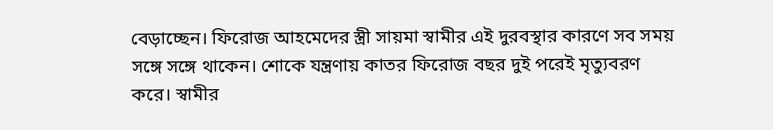বেড়াচ্ছেন। ফিরোজ আহমেদের স্ত্রী সায়মা স্বামীর এই দুরবস্থার কারণে সব সময় সঙ্গে সঙ্গে থাকেন। শোকে যন্ত্রণায় কাতর ফিরোজ বছর দুই পরেই মৃত্যুবরণ করে। স্বামীর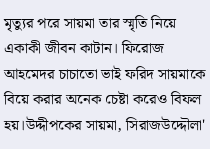মৃত্যুর পরে সায়মা তার স্মৃতি নিয়ে একাকী জীবন কাটান। ফিরোজ আহমেদর চাচাতো ভাই ফরিদ সায়মাকে বিয়ে করার অনেক চেষ্টা করেও বিফল হয়।উদ্দীপকের সায়মা, সিরাজউদ্দৌলা'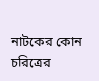নাটকের কোন চরিত্রের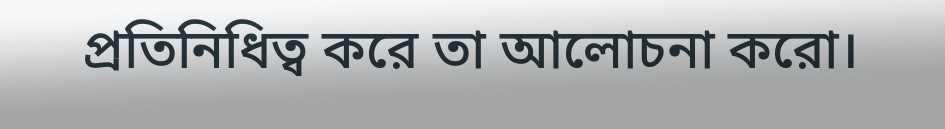প্রতিনিধিত্ব করে তা আলোচনা করো।